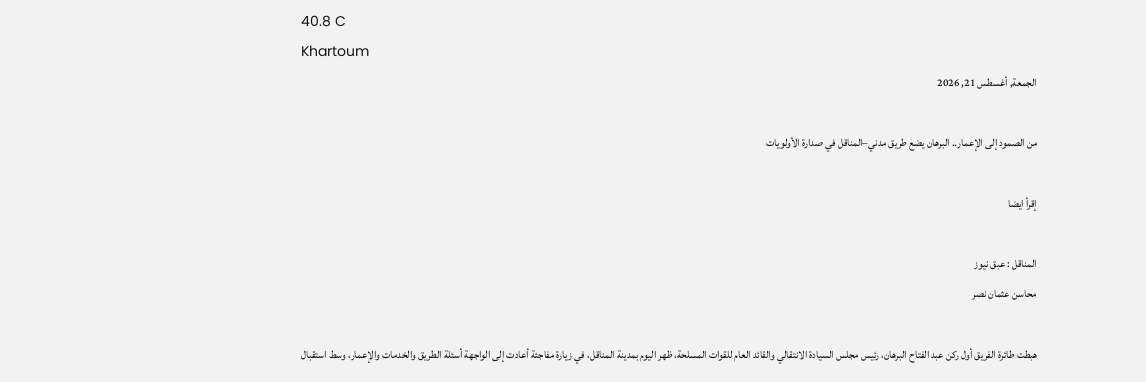40.8 C
Khartoum
الجمعة, أغسطس 21, 2026

من الصمود إلى الإعمار.. البرهان يضع طريق مدني–المناقل في صدارة الأولويات

إقرأ ايضا

المناقل : عبق نيوز
محاسن عثمان نصر

هبطت طائرة الفريق أول ركن عبد الفتاح البرهان، رئيس مجلس السيادة الانتقالي والقائد العام للقوات المسلحة، ظهر اليوم بمدينة المناقل، في زيارة مفاجئة أعادت إلى الواجهة أسئلة الطريق والخدمات والإعمار، وسط استقبال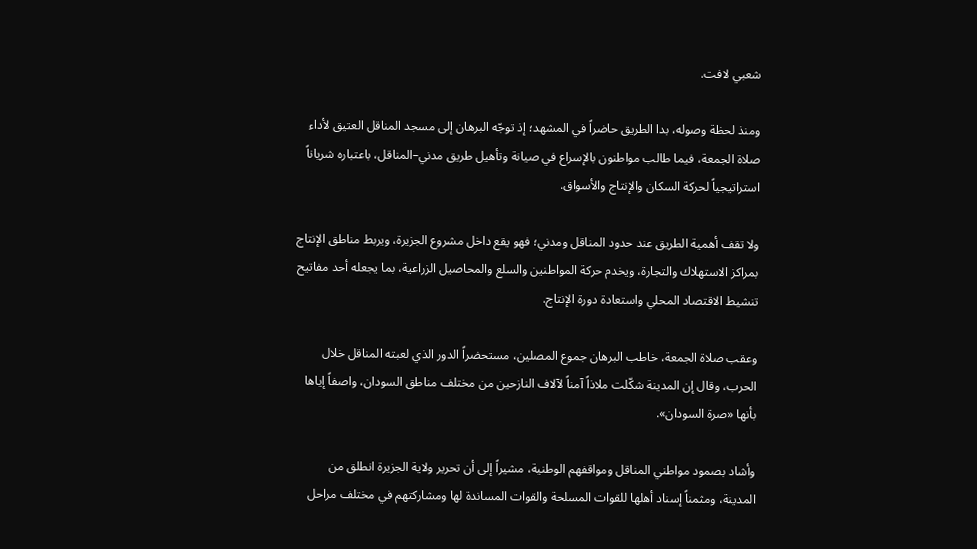شعبي لافت.

ومنذ لحظة وصوله، بدا الطريق حاضراً في المشهد؛ إذ توجّه البرهان إلى مسجد المناقل العتيق لأداء صلاة الجمعة، فيما طالب مواطنون بالإسراع في صيانة وتأهيل طريق مدني–المناقل، باعتباره شرياناً استراتيجياً لحركة السكان والإنتاج والأسواق.

ولا تقف أهمية الطريق عند حدود المناقل ومدني؛ فهو يقع داخل مشروع الجزيرة، ويربط مناطق الإنتاج بمراكز الاستهلاك والتجارة، ويخدم حركة المواطنين والسلع والمحاصيل الزراعية، بما يجعله أحد مفاتيح تنشيط الاقتصاد المحلي واستعادة دورة الإنتاج.

وعقب صلاة الجمعة، خاطب البرهان جموع المصلين، مستحضراً الدور الذي لعبته المناقل خلال الحرب، وقال إن المدينة شكّلت ملاذاً آمناً لآلاف النازحين من مختلف مناطق السودان، واصفاً إياها بأنها «صرة السودان».

وأشاد بصمود مواطني المناقل ومواقفهم الوطنية، مشيراً إلى أن تحرير ولاية الجزيرة انطلق من المدينة، ومثمناً إسناد أهلها للقوات المسلحة والقوات المساندة لها ومشاركتهم في مختلف مراحل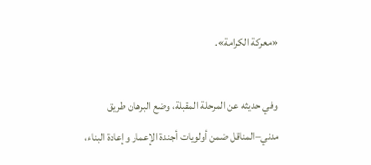«معركة الكرامة».

وفي حديثه عن المرحلة المقبلة، وضع البرهان طريق مدني–المناقل ضمن أولويات أجندة الإعمار وإعادة البناء،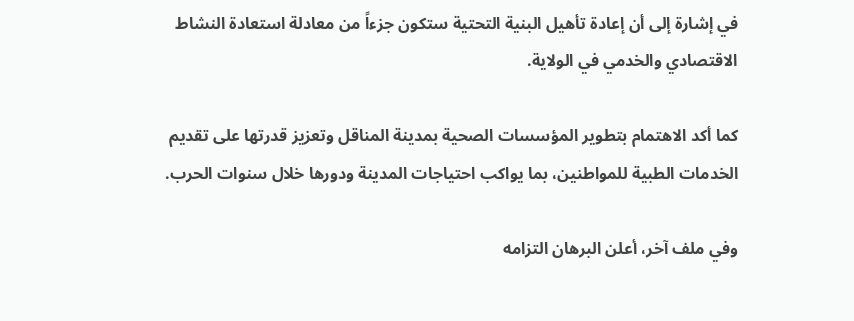في إشارة إلى أن إعادة تأهيل البنية التحتية ستكون جزءاً من معادلة استعادة النشاط الاقتصادي والخدمي في الولاية.

كما أكد الاهتمام بتطوير المؤسسات الصحية بمدينة المناقل وتعزيز قدرتها على تقديم الخدمات الطبية للمواطنين، بما يواكب احتياجات المدينة ودورها خلال سنوات الحرب.

وفي ملف آخر، أعلن البرهان التزامه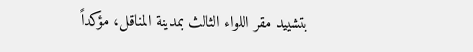بتشييد مقر اللواء الثالث بمدينة المناقل، مؤكداً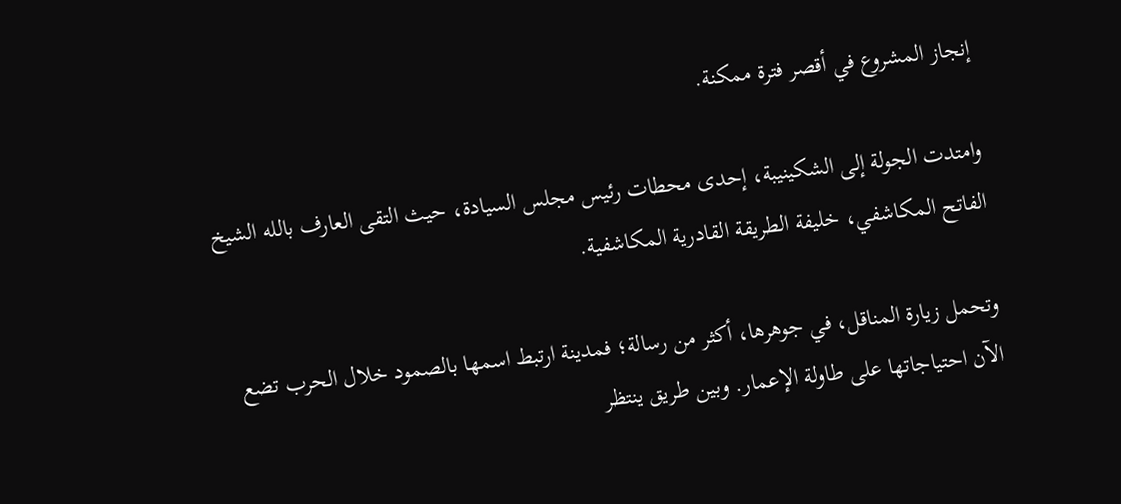إنجاز المشروع في أقصر فترة ممكنة.

وامتدت الجولة إلى الشكينيبة، إحدى محطات رئيس مجلس السيادة، حيث التقى العارف بالله الشيخ الفاتح المكاشفي، خليفة الطريقة القادرية المكاشفية.

وتحمل زيارة المناقل، في جوهرها، أكثر من رسالة؛ فمدينة ارتبط اسمها بالصمود خلال الحرب تضع الآن احتياجاتها على طاولة الإعمار. وبين طريق ينتظر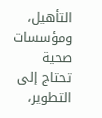التأهيل، ومؤسسات صحية تحتاج إلى التطوير،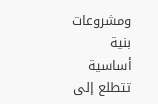ومشروعات بنية أساسية تتطلع إلى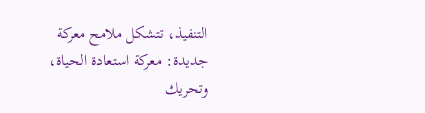التنفيذ، تتشكل ملامح معركة جديدة: معركة استعادة الحياة، وتحريك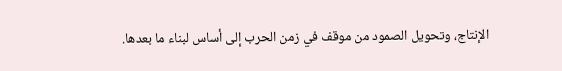الإنتاج، وتحويل الصمود من موقف في زمن الحرب إلى أساس لبناء ما بعدها.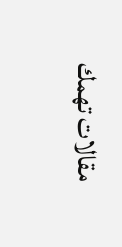مقالات تهمك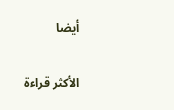أيضا

الأكثر قراءة